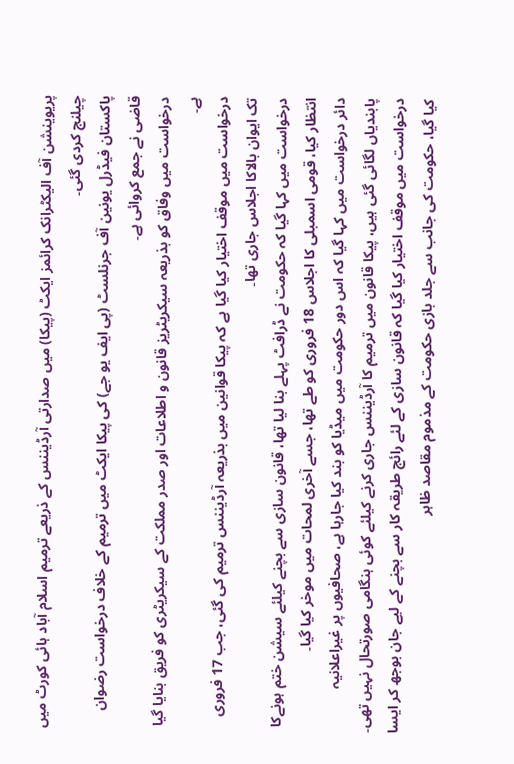پریوینشن آف الیکٹرانک کرائمز ایکٹ (پیکا) میں صدارتی آرڈیننس کے ذریعے ترمیم اسلام آباد ہائی کورٹ میں چیلنج کردی گئی۔
پاکستان فیڈرل یونین آف جرنلسٹ (پی ایف یو جے) کی پیکا ایکٹ میں ترمیم کے خلاف درخواست رضوان قاضی نے جمع کروائی ہے۔
درخواست میں وفاق کو بذریعہ سیکریٹریز قانون و اطلاعات اور صدر مملکت کے سیکریٹری کو فریق بنایا گیا ہے۔
درخواست میں موقف اختیار کیا گیا ہے کہ پیکا قوانین میں بذریعہ آرڈیننس ترمیم کی گئی، جب 17 فروری تک ایوان بالاکا اجلاس جاری تھا۔
درخواست میں کہا گیا کہ حکومت نے ڈرافٹ پہلے بنا لیا تھا، قانون سازی سے بچنے کیلئے سیشن ختم ہونےکا انتظار کیا، قومی اسمبلی کا اجلاس 18 فروری کو طے تھا، جسے آخری لمحات میں موخر کیا گیا۔
دائر درخواست میں کہا گیا کہ اس دور حکومت میں میڈیا کو بند کیا جارہا ہے، صحافیوں پر غیراعلانیہ پابندیاں لگائی گئی ہیں، پیکا قانون میں ترمیم کا آرڈیننس جاری کرنے کیلئے کوئی ہنگامی صورتحال نہیں تھی۔
درخواست میں موقف اختیار کیا گیا کہ قانون سازی کے لئے رائج طریقہ کار سے بچنے کے لیے جان بوجھ کر ایسا کیا گیا، حکومت کی جانب سے جلد بازی حکومت کے مذموم مقاصد ظاہر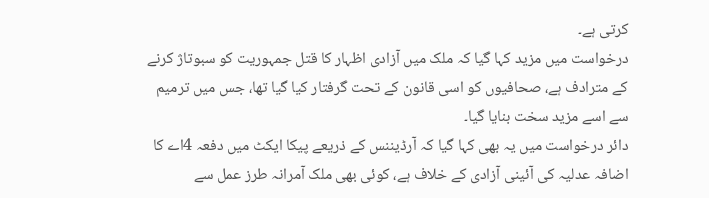کرتی ہے۔
درخواست میں مزید کہا گیا کہ ملک میں آزادی اظہار کا قتل جمہوریت کو سبوتاژ کرنے کے مترادف ہے، صحافیوں کو اسی قانون کے تحت گرفتار کیا گیا تھا، جس میں ترمیم سے اسے مزید سخت بنایا گیا۔
دائر درخواست میں یہ بھی کہا گیا کہ آرڈیننس کے ذریعے پیکا ایکٹ میں دفعہ 4اے کا اضافہ عدلیہ کی آئینی آزادی کے خلاف ہے، کوئی بھی ملک آمرانہ طرز عمل سے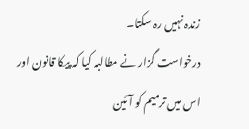زندہ نہیں رہ سکتا۔
درخواست گزار نے مطالبہ کیا کہ پیکا قانون اور اس میں ترمیم کو آئین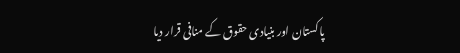پاکستان اور بنیادی حقوق کے منافی قرار دیا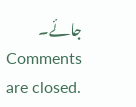جائے۔
Comments are closed.